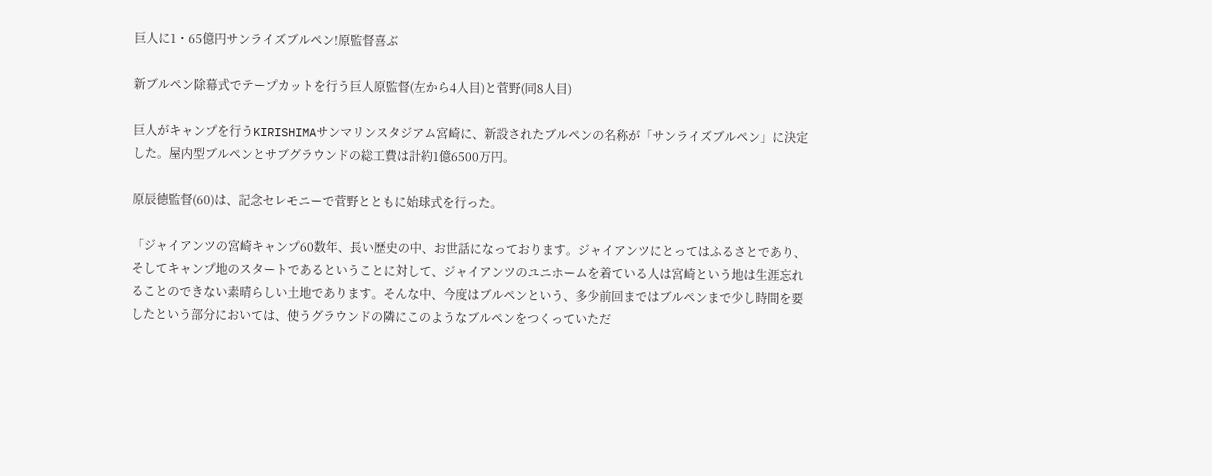巨人に1・65億円サンライズブルペン!原監督喜ぶ

新ブルペン除幕式でテープカットを行う巨人原監督(左から4人目)と菅野(同8人目)

巨人がキャンプを行うKIRISHIMAサンマリンスタジアム宮崎に、新設されたブルペンの名称が「サンライズブルペン」に決定した。屋内型ブルペンとサブグラウンドの総工費は計約1億6500万円。

原辰徳監督(60)は、記念セレモニーで菅野とともに始球式を行った。

「ジャイアンツの宮崎キャンプ60数年、長い歴史の中、お世話になっております。ジャイアンツにとってはふるさとであり、そしてキャンプ地のスタートであるということに対して、ジャイアンツのユニホームを着ている人は宮崎という地は生涯忘れることのできない素晴らしい土地であります。そんな中、今度はブルペンという、多少前回まではブルペンまで少し時間を要したという部分においては、使うグラウンドの隣にこのようなブルペンをつくっていただ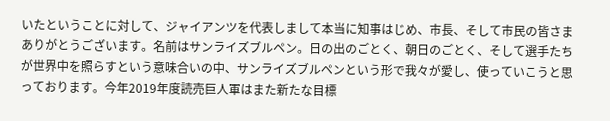いたということに対して、ジャイアンツを代表しまして本当に知事はじめ、市長、そして市民の皆さまありがとうございます。名前はサンライズブルペン。日の出のごとく、朝日のごとく、そして選手たちが世界中を照らすという意味合いの中、サンライズブルペンという形で我々が愛し、使っていこうと思っております。今年2019年度読売巨人軍はまた新たな目標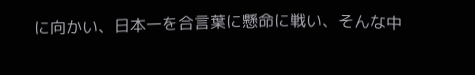に向かい、日本一を合言葉に懸命に戦い、そんな中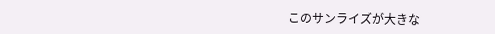このサンライズが大きな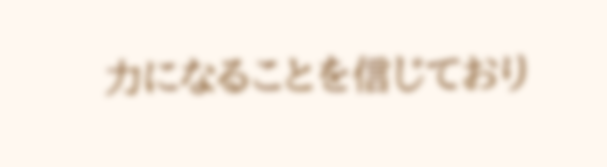力になることを信じており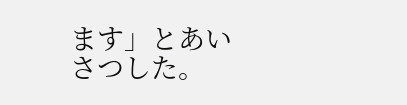ます」とあいさつした。